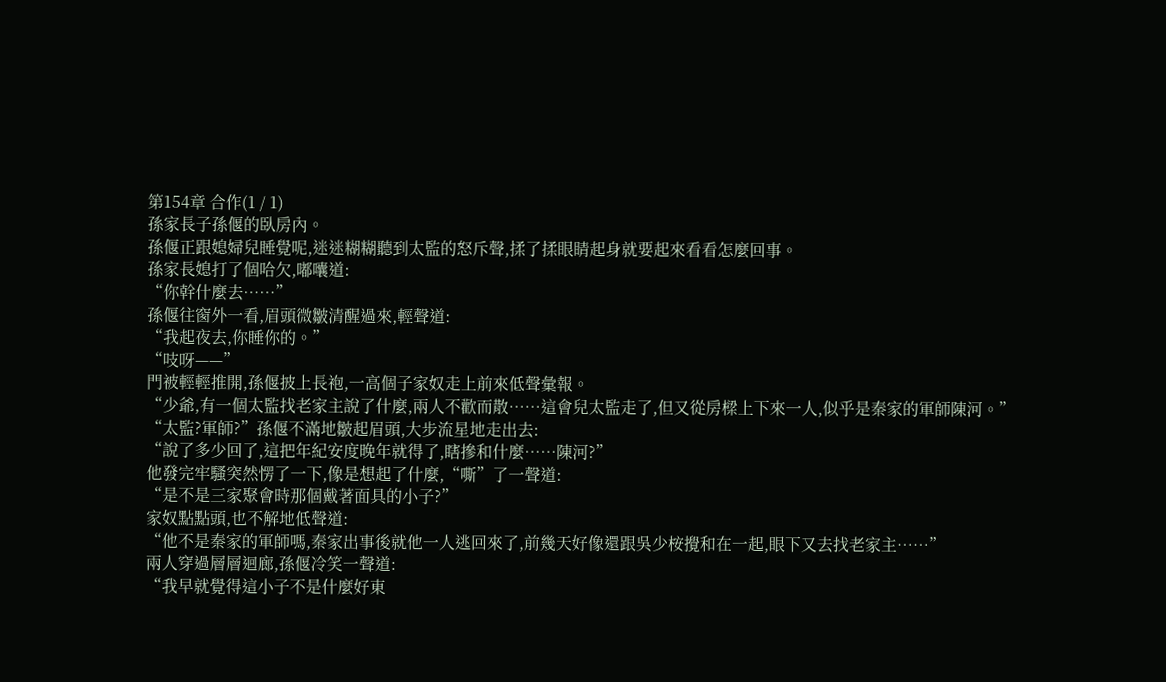第154章 合作(1 / 1)
孫家長子孫偃的臥房內。
孫偃正跟媳婦兒睡覺呢,迷迷糊糊聽到太監的怒斥聲,揉了揉眼睛起身就要起來看看怎麼回事。
孫家長媳打了個哈欠,嘟囔道:
“你幹什麼去……”
孫偃往窗外一看,眉頭微皺清醒過來,輕聲道:
“我起夜去,你睡你的。”
“吱呀——”
門被輕輕推開,孫偃披上長袍,一高個子家奴走上前來低聲彙報。
“少爺,有一個太監找老家主說了什麼,兩人不歡而散……這會兒太監走了,但又從房樑上下來一人,似乎是秦家的軍師陳河。”
“太監?軍師?”孫偃不滿地皺起眉頭,大步流星地走出去:
“說了多少回了,這把年紀安度晚年就得了,瞎摻和什麼……陳河?”
他發完牢騷突然愣了一下,像是想起了什麼,“嘶”了一聲道:
“是不是三家聚會時那個戴著面具的小子?”
家奴點點頭,也不解地低聲道:
“他不是秦家的軍師嗎,秦家出事後就他一人逃回來了,前幾天好像還跟吳少桉攪和在一起,眼下又去找老家主……”
兩人穿過層層迴廊,孫偃冷笑一聲道:
“我早就覺得這小子不是什麼好東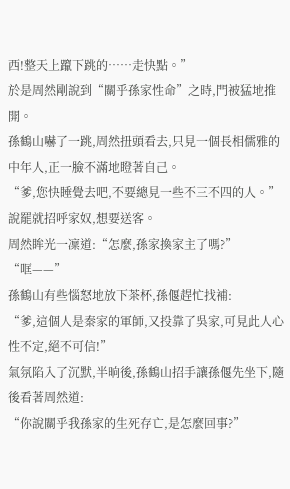西!整天上躥下跳的……走快點。”
於是周然剛說到“關乎孫家性命”之時,門被猛地推開。
孫鶴山嚇了一跳,周然扭頭看去,只見一個長相儒雅的中年人,正一臉不滿地瞪著自己。
“爹,您快睡覺去吧,不要總見一些不三不四的人。”
說罷就招呼家奴,想要送客。
周然眸光一凜道:“怎麼,孫家換家主了嗎?”
“哐——”
孫鶴山有些惱怒地放下茶杯,孫偃趕忙找補:
“爹,這個人是秦家的軍師,又投靠了吳家,可見此人心性不定,絕不可信!”
氣氛陷入了沉默,半晌後,孫鶴山招手讓孫偃先坐下,隨後看著周然道:
“你說關乎我孫家的生死存亡,是怎麼回事?”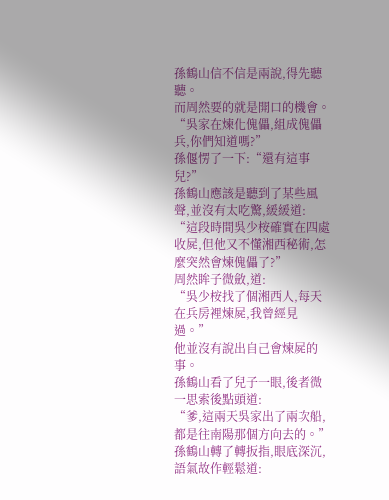孫鶴山信不信是兩說,得先聽聽。
而周然要的就是開口的機會。
“吳家在煉化傀儡,組成傀儡兵,你們知道嗎?”
孫偃愣了一下:“還有這事兒?”
孫鶴山應該是聽到了某些風聲,並沒有太吃驚,緩緩道:
“這段時間吳少桉確實在四處收屍,但他又不懂湘西秘術,怎麼突然會煉傀儡了?”
周然眸子微斂,道:
“吳少桉找了個湘西人,每天在兵房裡煉屍,我曾經見過。”
他並沒有說出自己會煉屍的事。
孫鶴山看了兒子一眼,後者微一思索後點頭道:
“爹,這兩天吳家出了兩次船,都是往南陽那個方向去的。”
孫鶴山轉了轉扳指,眼底深沉,語氣故作輕鬆道: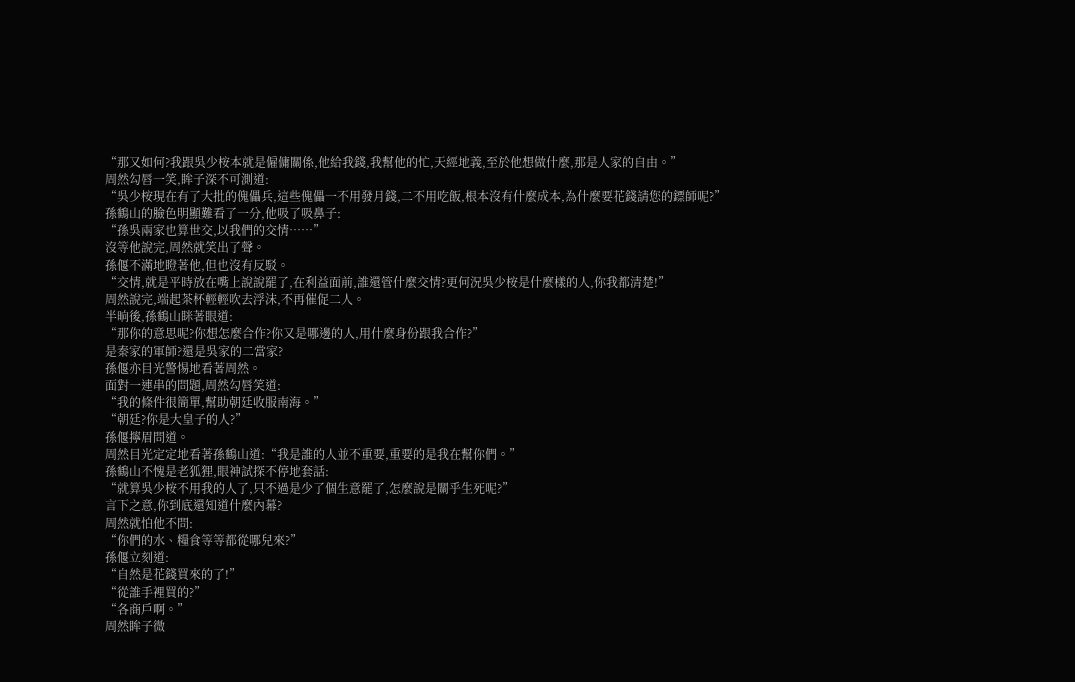“那又如何?我跟吳少桉本就是僱傭關係,他給我錢,我幫他的忙,天經地義,至於他想做什麼,那是人家的自由。”
周然勾唇一笑,眸子深不可測道:
“吳少桉現在有了大批的傀儡兵,這些傀儡一不用發月錢,二不用吃飯,根本沒有什麼成本,為什麼要花錢請您的鏢師呢?”
孫鶴山的臉色明顯難看了一分,他吸了吸鼻子:
“孫吳兩家也算世交,以我們的交情……”
沒等他說完,周然就笑出了聲。
孫偃不滿地瞪著他,但也沒有反駁。
“交情,就是平時放在嘴上說說罷了,在利益面前,誰還管什麼交情?更何況吳少桉是什麼樣的人,你我都清楚!”
周然說完,端起茶杯輕輕吹去浮沫,不再催促二人。
半晌後,孫鶴山眯著眼道:
“那你的意思呢?你想怎麼合作?你又是哪邊的人,用什麼身份跟我合作?”
是秦家的軍師?還是吳家的二當家?
孫偃亦目光警惕地看著周然。
面對一連串的問題,周然勾唇笑道:
“我的條件很簡單,幫助朝廷收服南海。”
“朝廷?你是大皇子的人?”
孫偃擰眉問道。
周然目光定定地看著孫鶴山道:“我是誰的人並不重要,重要的是我在幫你們。”
孫鶴山不愧是老狐狸,眼神試探不停地套話:
“就算吳少桉不用我的人了,只不過是少了個生意罷了,怎麼說是關乎生死呢?”
言下之意,你到底還知道什麼內幕?
周然就怕他不問:
“你們的水、糧食等等都從哪兒來?”
孫偃立刻道:
“自然是花錢買來的了!”
“從誰手裡買的?”
“各商戶啊。”
周然眸子微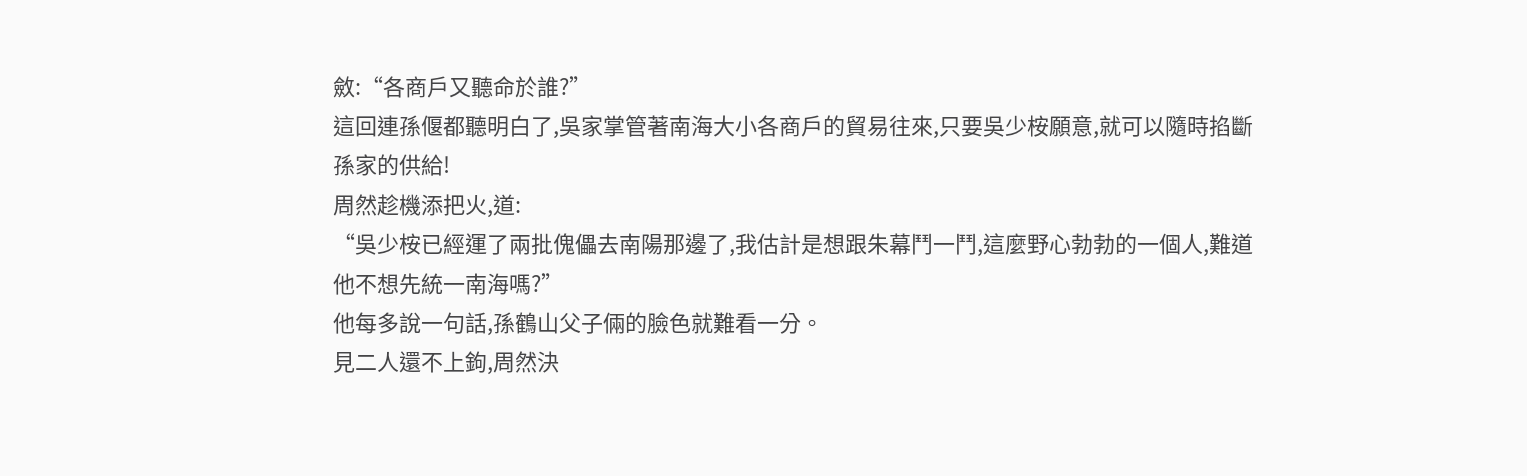斂:“各商戶又聽命於誰?”
這回連孫偃都聽明白了,吳家掌管著南海大小各商戶的貿易往來,只要吳少桉願意,就可以隨時掐斷孫家的供給!
周然趁機添把火,道:
“吳少桉已經運了兩批傀儡去南陽那邊了,我估計是想跟朱幕鬥一鬥,這麼野心勃勃的一個人,難道他不想先統一南海嗎?”
他每多說一句話,孫鶴山父子倆的臉色就難看一分。
見二人還不上鉤,周然決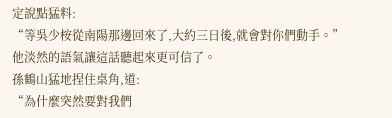定說點猛料:
“等吳少桉從南陽那邊回來了,大約三日後,就會對你們動手。”
他淡然的語氣讓這話聽起來更可信了。
孫鶴山猛地捏住桌角,道:
“為什麼突然要對我們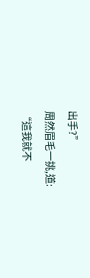出手?”
周然眉毛一挑,道:
“這我就不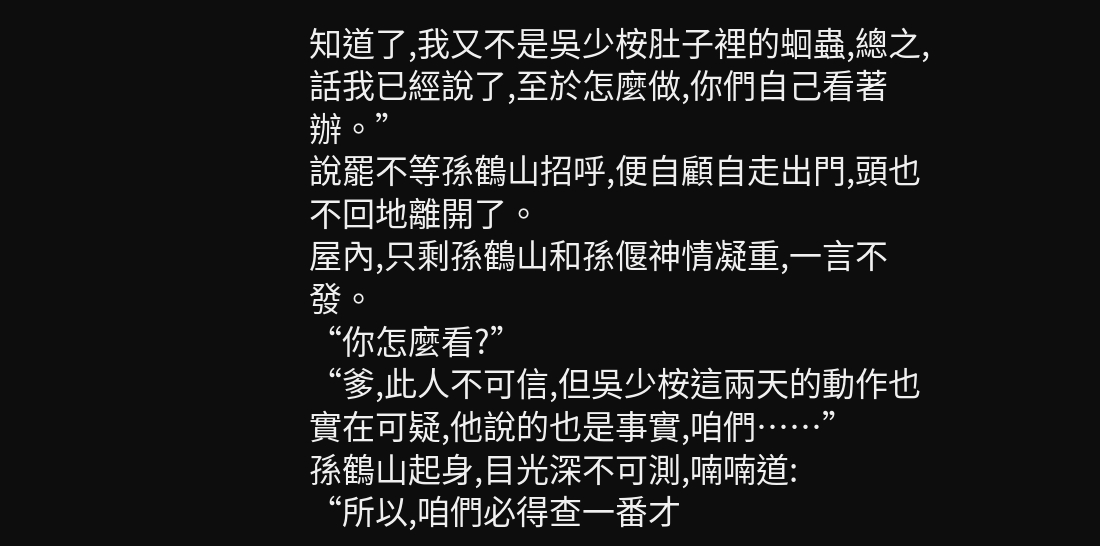知道了,我又不是吳少桉肚子裡的蛔蟲,總之,話我已經說了,至於怎麼做,你們自己看著辦。”
說罷不等孫鶴山招呼,便自顧自走出門,頭也不回地離開了。
屋內,只剩孫鶴山和孫偃神情凝重,一言不發。
“你怎麼看?”
“爹,此人不可信,但吳少桉這兩天的動作也實在可疑,他說的也是事實,咱們……”
孫鶴山起身,目光深不可測,喃喃道:
“所以,咱們必得查一番才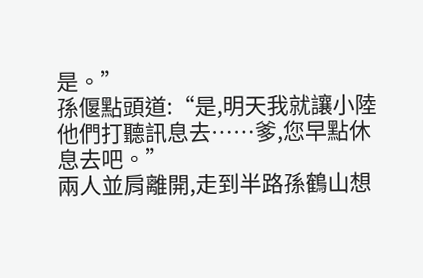是。”
孫偃點頭道:“是,明天我就讓小陸他們打聽訊息去……爹,您早點休息去吧。”
兩人並肩離開,走到半路孫鶴山想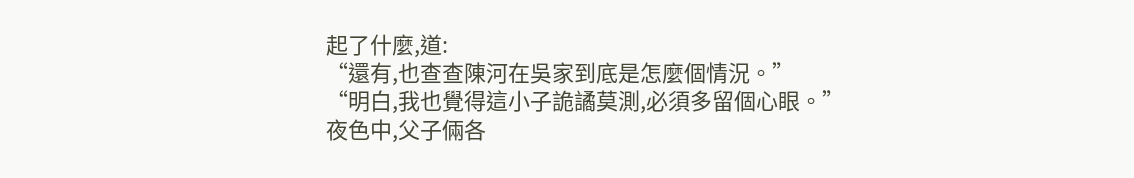起了什麼,道:
“還有,也查查陳河在吳家到底是怎麼個情況。”
“明白,我也覺得這小子詭譎莫測,必須多留個心眼。”
夜色中,父子倆各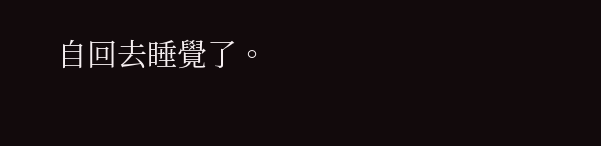自回去睡覺了。